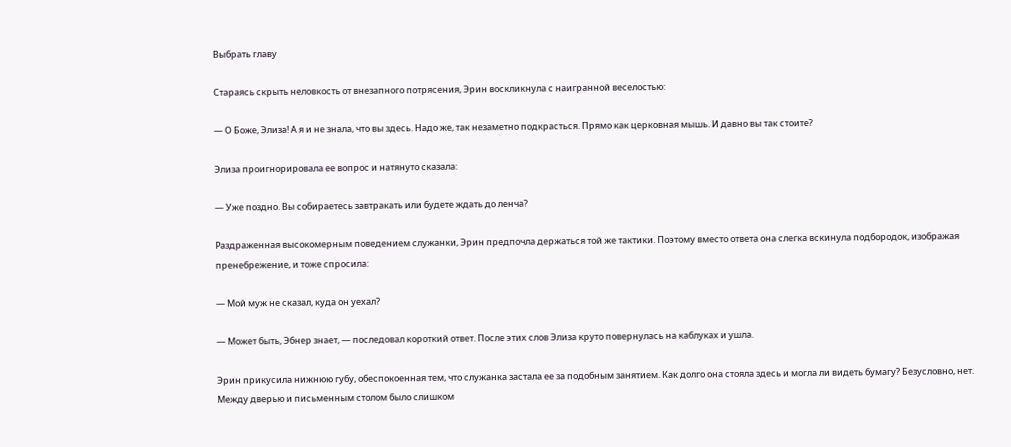Выбрать главу

Стараясь скрыть неловкость от внезапного потрясения, Эрин воскликнула с наигранной веселостью:

— О Боже, Элиза! А я и не знала, что вы здесь. Надо же, так незаметно подкрасться. Прямо как церковная мышь. И давно вы так стоите?

Элиза проигнорировала ее вопрос и натянуто сказала:

— Уже поздно. Вы собираетесь завтракать или будете ждать до ленча?

Раздраженная высокомерным поведением служанки, Эрин предпочла держаться той же тактики. Поэтому вместо ответа она слегка вскинула подбородок, изображая пренебрежение, и тоже спросила:

— Мой муж не сказал, куда он уехал?

— Может быть, Эбнер знает, — последовал короткий ответ. После этих слов Элиза круто повернулась на каблуках и ушла.

Эрин прикусила нижнюю губу, обеспокоенная тем, что служанка застала ее за подобным занятием. Как долго она стояла здесь и могла ли видеть бумагу? Безусловно, нет. Между дверью и письменным столом было слишком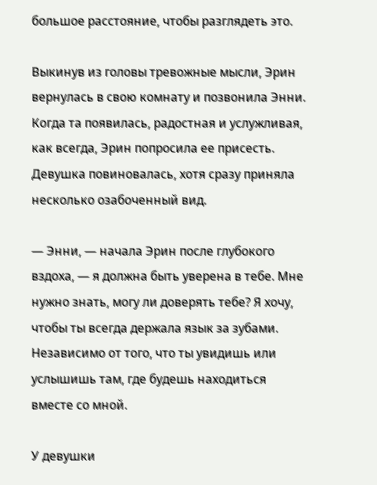большое расстояние, чтобы разглядеть это.

Выкинув из головы тревожные мысли, Эрин вернулась в свою комнату и позвонила Энни. Когда та появилась, радостная и услужливая, как всегда, Эрин попросила ее присесть. Девушка повиновалась, хотя сразу приняла несколько озабоченный вид.

— Энни, — начала Эрин после глубокого вздоха, — я должна быть уверена в тебе. Мне нужно знать, могу ли доверять тебе? Я хочу, чтобы ты всегда держала язык за зубами. Независимо от того, что ты увидишь или услышишь там, где будешь находиться вместе со мной.

У девушки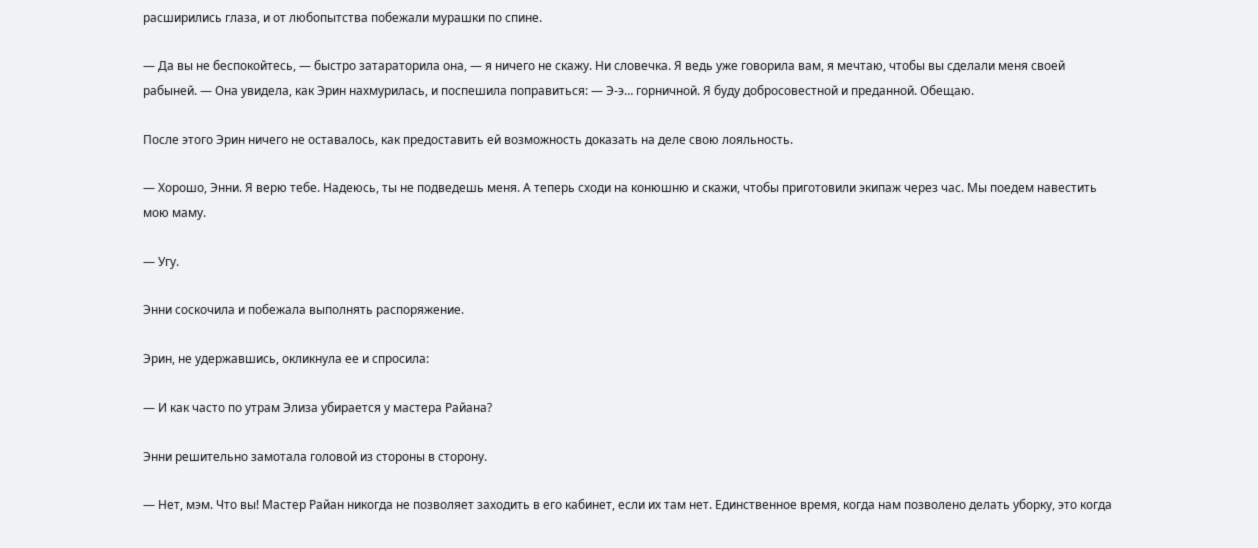расширились глаза, и от любопытства побежали мурашки по спине.

— Да вы не беспокойтесь, — быстро затараторила она, — я ничего не скажу. Ни словечка. Я ведь уже говорила вам, я мечтаю, чтобы вы сделали меня своей рабыней. — Она увидела, как Эрин нахмурилась, и поспешила поправиться: — Э-э… горничной. Я буду добросовестной и преданной. Обещаю.

После этого Эрин ничего не оставалось, как предоставить ей возможность доказать на деле свою лояльность.

— Хорошо, Энни. Я верю тебе. Надеюсь, ты не подведешь меня. А теперь сходи на конюшню и скажи, чтобы приготовили экипаж через час. Мы поедем навестить мою маму.

— Угу.

Энни соскочила и побежала выполнять распоряжение.

Эрин, не удержавшись, окликнула ее и спросила:

— И как часто по утрам Элиза убирается у мастера Райана?

Энни решительно замотала головой из стороны в сторону.

— Нет, мэм. Что вы! Мастер Райан никогда не позволяет заходить в его кабинет, если их там нет. Единственное время, когда нам позволено делать уборку, это когда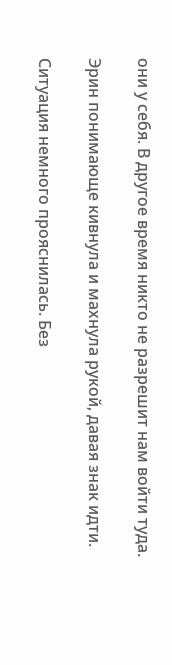они у себя. В другое время никто не разрешит нам войти туда.

Эрин понимающе кивнула и махнула рукой, давая знак идти.

Ситуация немного прояснилась. Без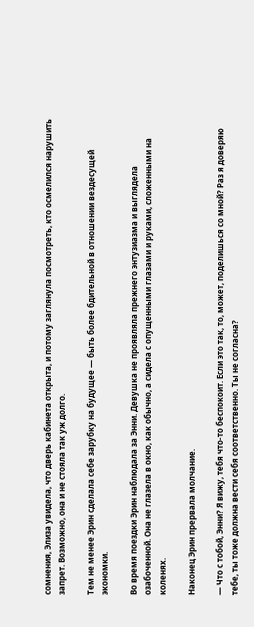сомнения, Элиза увидела, что дверь кабинета открыта, и потому заглянула посмотреть, кто осмелился нарушить запрет. Возможно, она и не стояла так уж долго.

Тем не менее Эрин сделала себе зарубку на будущее — быть более бдительной в отношении вездесущей экономки.

Во время поездки Эрин наблюдала за Энни. Девушка не проявляла прежнего энтузиазма и выглядела озабоченной. Она не глазела в окно, как обычно, а сидела с опущенными глазами и руками, сложенными на коленях.

Наконец Эрин прервала молчание.

— Что с тобой, Энни? Я вижу, тебя что-то беспокоит. Если это так, то, может, поделишься со мной? Раз я доверяю тебе, ты тоже должна вести себя соответственно. Ты не согласна?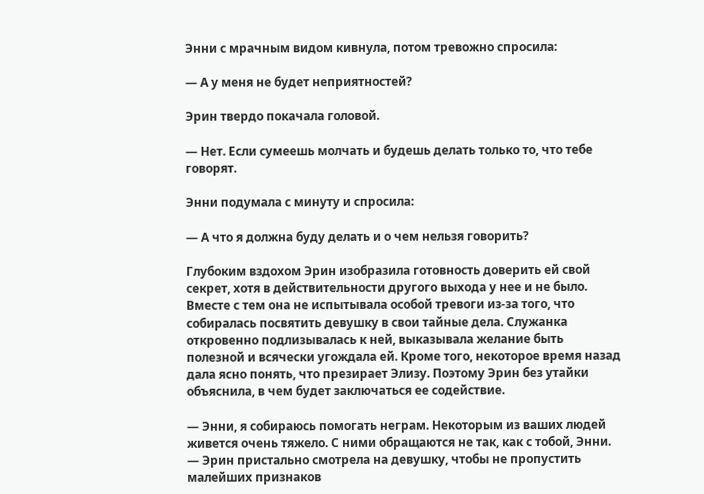Энни с мрачным видом кивнула, потом тревожно спросила:

— А у меня не будет неприятностей?

Эрин твердо покачала головой.

— Нет. Если сумеешь молчать и будешь делать только то, что тебе говорят.

Энни подумала с минуту и спросила:

— А что я должна буду делать и о чем нельзя говорить?

Глубоким вздохом Эрин изобразила готовность доверить ей свой секрет, хотя в действительности другого выхода у нее и не было. Вместе с тем она не испытывала особой тревоги из-за того, что собиралась посвятить девушку в свои тайные дела. Служанка откровенно подлизывалась к ней, выказывала желание быть полезной и всячески угождала ей. Кроме того, некоторое время назад дала ясно понять, что презирает Элизу. Поэтому Эрин без утайки объяснила, в чем будет заключаться ее содействие.

— Энни, я собираюсь помогать неграм. Некоторым из ваших людей живется очень тяжело. С ними обращаются не так, как с тобой, Энни. — Эрин пристально смотрела на девушку, чтобы не пропустить малейших признаков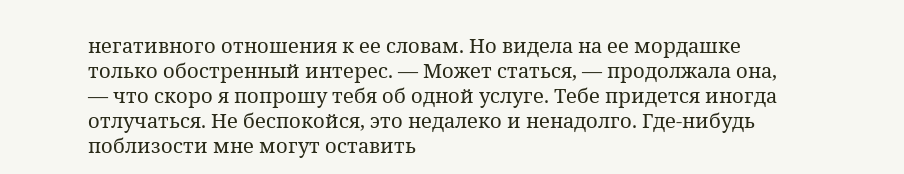негативного отношения к ее словам. Но видела на ее мордашке только обостренный интерес. — Может статься, — продолжала она, — что скоро я попрошу тебя об одной услуге. Тебе придется иногда отлучаться. Не беспокойся, это недалеко и ненадолго. Где-нибудь поблизости мне могут оставить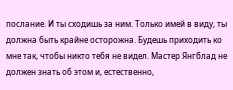послание. И ты сходишь за ним. Только имей в виду, ты должна быть крайне осторожна. Будешь приходить ко мне так, чтобы никто тебя не видел. Мастер Янгблад не должен знать об этом и, естественно,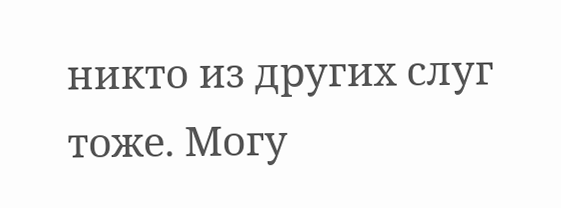никто из других слуг тоже. Могу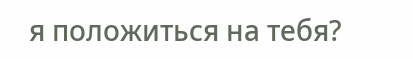я положиться на тебя?